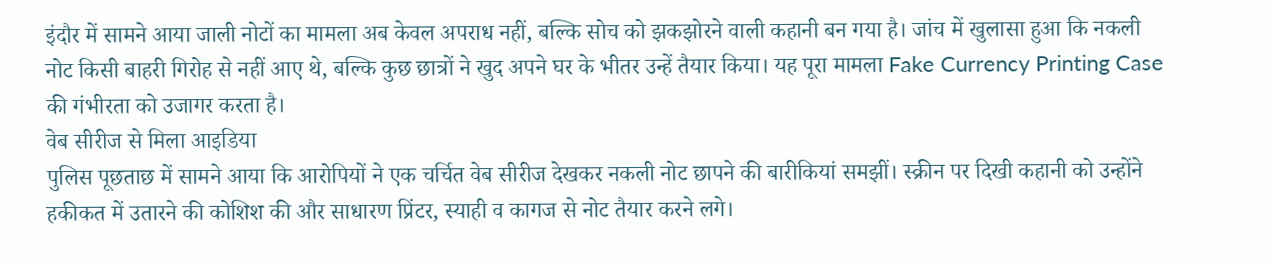इंदौर में सामने आया जाली नोटों का मामला अब केवल अपराध नहीं, बल्कि सोच को झकझोरने वाली कहानी बन गया है। जांच में खुलासा हुआ कि नकली नोट किसी बाहरी गिरोह से नहीं आए थे, बल्कि कुछ छात्रों ने खुद अपने घर के भीतर उन्हें तैयार किया। यह पूरा मामला Fake Currency Printing Case की गंभीरता को उजागर करता है।
वेब सीरीज से मिला आइडिया
पुलिस पूछताछ में सामने आया कि आरोपियों ने एक चर्चित वेब सीरीज देखकर नकली नोट छापने की बारीकियां समझीं। स्क्रीन पर दिखी कहानी को उन्होंने हकीकत में उतारने की कोशिश की और साधारण प्रिंटर, स्याही व कागज से नोट तैयार करने लगे।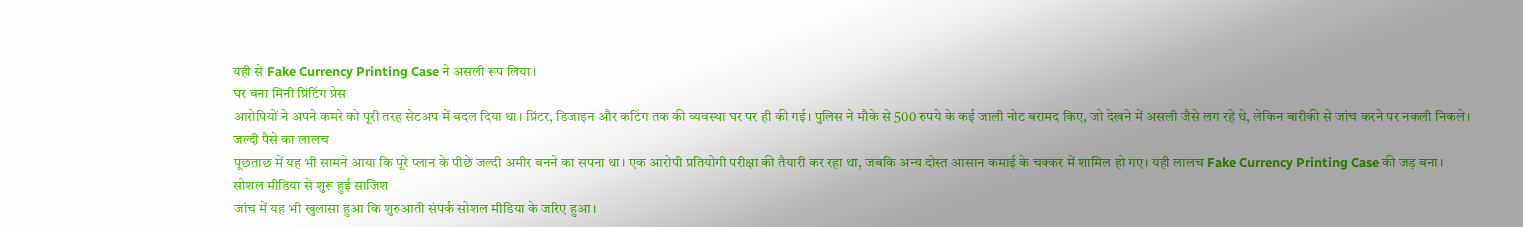यही से Fake Currency Printing Case ने असली रूप लिया।
घर बना मिनी प्रिंटिंग प्रेस
आरोपियों ने अपने कमरे को पूरी तरह सेटअप में बदल दिया था। प्रिंटर, डिजाइन और कटिंग तक की व्यवस्था घर पर ही की गई। पुलिस ने मौके से 500 रुपये के कई जाली नोट बरामद किए, जो देखने में असली जैसे लग रहे थे, लेकिन बारीकी से जांच करने पर नकली निकले।
जल्दी पैसे का लालच
पूछताछ में यह भी सामने आया कि पूरे प्लान के पीछे जल्दी अमीर बनने का सपना था। एक आरोपी प्रतियोगी परीक्षा की तैयारी कर रहा था, जबकि अन्य दोस्त आसान कमाई के चक्कर में शामिल हो गए। यही लालच Fake Currency Printing Case की जड़ बना।
सोशल मीडिया से शुरू हुई साजिश
जांच में यह भी खुलासा हुआ कि शुरुआती संपर्क सोशल मीडिया के जरिए हुआ।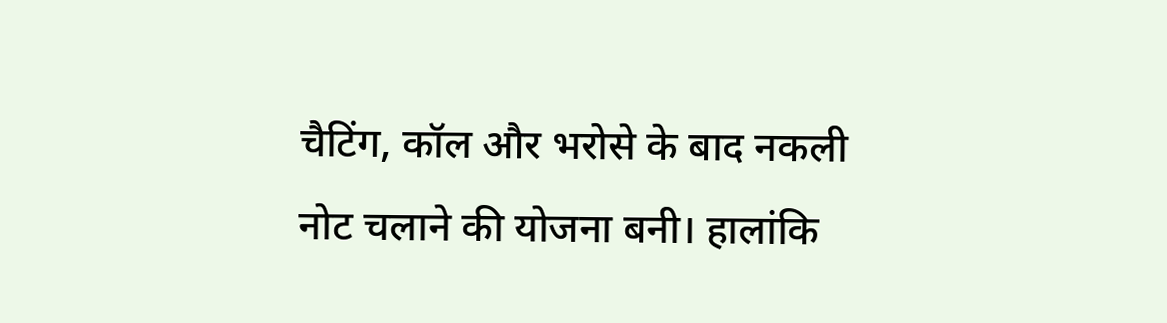चैटिंग, कॉल और भरोसे के बाद नकली नोट चलाने की योजना बनी। हालांकि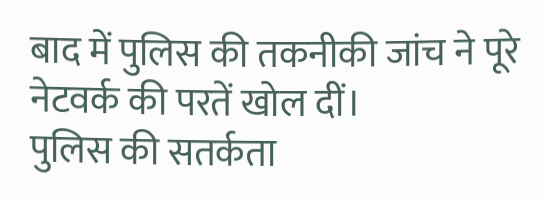बाद में पुलिस की तकनीकी जांच ने पूरे नेटवर्क की परतें खोल दीं।
पुलिस की सतर्कता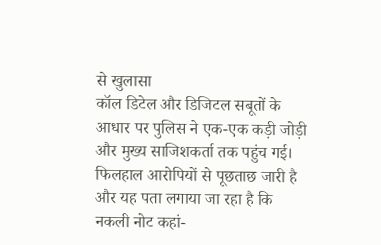से खुलासा
कॉल डिटेल और डिजिटल सबूतों के आधार पर पुलिस ने एक-एक कड़ी जोड़ी और मुख्य साजिशकर्ता तक पहुंच गई। फिलहाल आरोपियों से पूछताछ जारी है और यह पता लगाया जा रहा है कि नकली नोट कहां-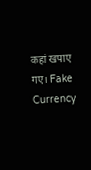कहां खपाए गए। Fake Currency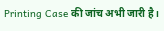Printing Case की जांच अभी जारी है।